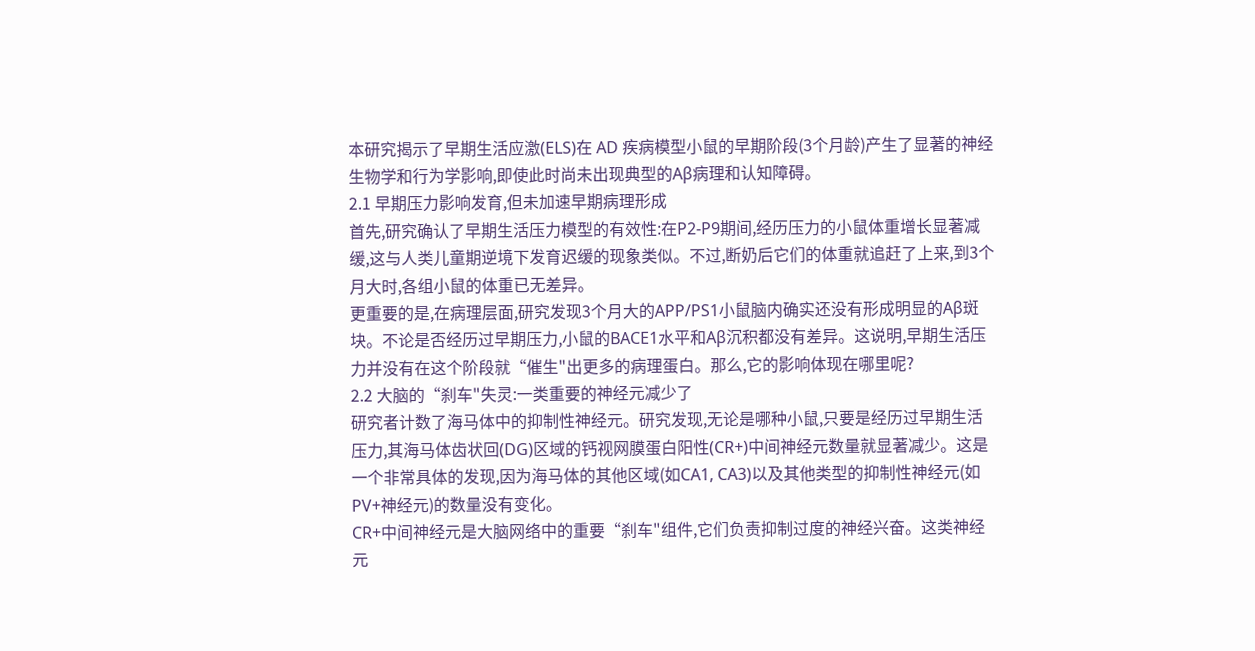本研究揭示了早期生活应激(ELS)在 AD 疾病模型小鼠的早期阶段(3个月龄)产生了显著的神经生物学和行为学影响,即使此时尚未出现典型的Aβ病理和认知障碍。
2.1 早期压力影响发育,但未加速早期病理形成
首先,研究确认了早期生活压力模型的有效性:在P2-P9期间,经历压力的小鼠体重增长显著减缓,这与人类儿童期逆境下发育迟缓的现象类似。不过,断奶后它们的体重就追赶了上来,到3个月大时,各组小鼠的体重已无差异。
更重要的是,在病理层面,研究发现3个月大的APP/PS1小鼠脑内确实还没有形成明显的Aβ斑块。不论是否经历过早期压力,小鼠的BACE1水平和Aβ沉积都没有差异。这说明,早期生活压力并没有在这个阶段就“催生"出更多的病理蛋白。那么,它的影响体现在哪里呢?
2.2 大脑的“刹车"失灵:一类重要的神经元减少了
研究者计数了海马体中的抑制性神经元。研究发现,无论是哪种小鼠,只要是经历过早期生活压力,其海马体齿状回(DG)区域的钙视网膜蛋白阳性(CR+)中间神经元数量就显著减少。这是一个非常具体的发现,因为海马体的其他区域(如CA1, CA3)以及其他类型的抑制性神经元(如PV+神经元)的数量没有变化。
CR+中间神经元是大脑网络中的重要“刹车"组件,它们负责抑制过度的神经兴奋。这类神经元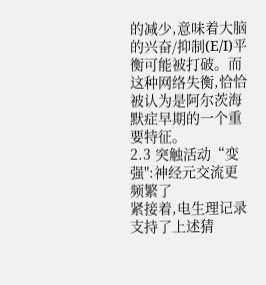的减少,意味着大脑的兴奋/抑制(E/I)平衡可能被打破。而这种网络失衡,恰恰被认为是阿尔茨海默症早期的一个重要特征。
2.3 突触活动“变强":神经元交流更频繁了
紧接着,电生理记录支持了上述猜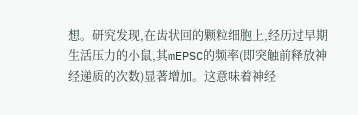想。研究发现,在齿状回的颗粒细胞上,经历过早期生活压力的小鼠,其mEPSC的频率(即突触前释放神经递质的次数)显著增加。这意味着神经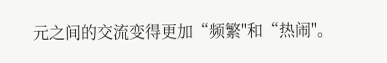元之间的交流变得更加“频繁"和“热闹"。